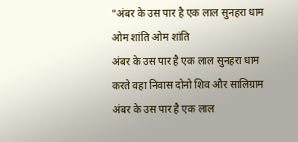"अंबर के उस पार है एक लाल सुनहरा धाम
ओम शांति ओम शांति
अंबर के उस पार है एक लाल सुनहरा धाम
करते वहा निवास दोनो शिव और सालिग्राम
अंबर के उस पार है एक लाल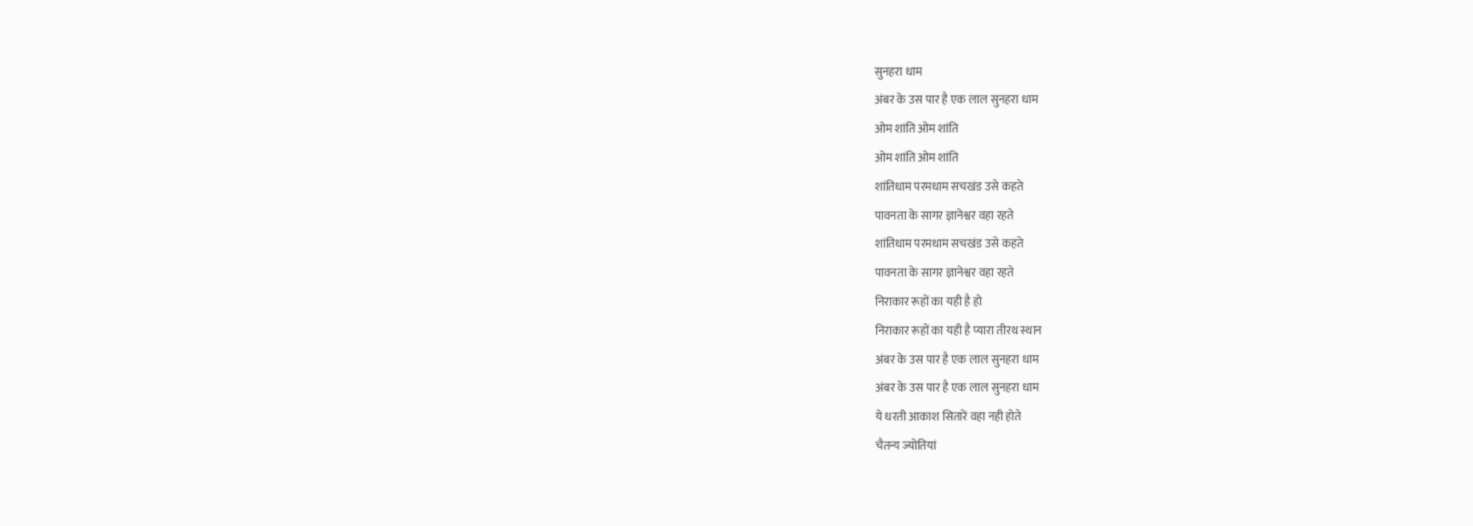सुनहरा धाम
अंबर के उस पार है एक लाल सुनहरा धाम
ओम शांति ओम शांति
ओम शांति ओम शांति
शांतिधाम परमधाम सचखंड उसे कहते
पावनता के सागर ज्ञानेश्वर वहा रहते
शांतिधाम परमधाम सचखंड उसे कहते
पावनता के सागर ज्ञानेश्वर वहा रहते
निराकार रूहों का यही है हो
निराकार रूहों का यही है प्यारा तीरथ स्थान
अंबर के उस पार है एक लाल सुनहरा धाम
अंबर के उस पार है एक लाल सुनहरा धाम
ये धरती आकाश सितारें वहा नही होते
चैतन्य ज्योतियां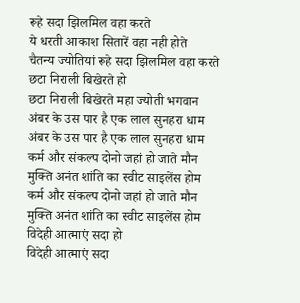रूहे सदा झिलमिल वहा करते
ये धरती आकाश सितारें वहा नही होते
चैतन्य ज्योतियां रूहे सदा झिलमिल वहा करते
छटा निराली बिखेरते हो
छटा निराली बिखेरते महा ज्योती भगवान
अंबर के उस पार है एक लाल सुनहरा धाम
अंबर के उस पार है एक लाल सुनहरा धाम
कर्म और संकल्प दोनो जहां हो जाते मौन
मुक्ति अनंत शांति का स्वीट साइलेंस होम
कर्म और संकल्प दोनो जहां हो जाते मौन
मुक्ति अनंत शांति का स्वीट साइलेंस होम
विदेही आत्माएं सदा हो
विदेही आत्माएं सदा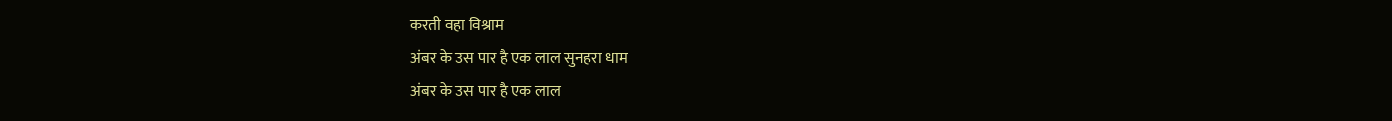करती वहा विश्राम
अंबर के उस पार है एक लाल सुनहरा धाम
अंबर के उस पार है एक लाल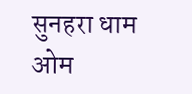सुनहरा धाम
ओम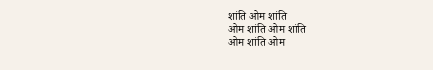शांति ओम शांति
ओम शांति ओम शांति
ओम शांति ओम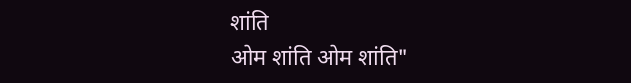शांति
ओम शांति ओम शांति"